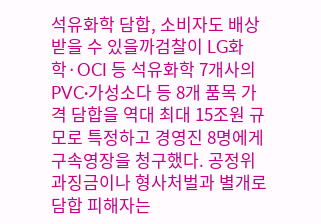석유화학 담합, 소비자도 배상받을 수 있을까검찰이 LG화학·OCI 등 석유화학 7개사의 PVC·가성소다 등 8개 품목 가격 담합을 역대 최대 15조원 규모로 특정하고 경영진 8명에게 구속영장을 청구했다. 공정위 과징금이나 형사처벌과 별개로 담합 피해자는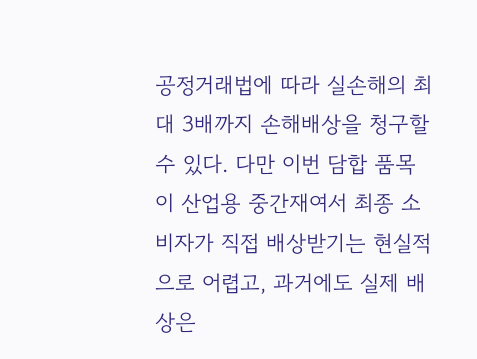공정거래법에 따라 실손해의 최대 3배까지 손해배상을 청구할 수 있다. 다만 이번 담합 품목이 산업용 중간재여서 최종 소비자가 직접 배상받기는 현실적으로 어렵고, 과거에도 실제 배상은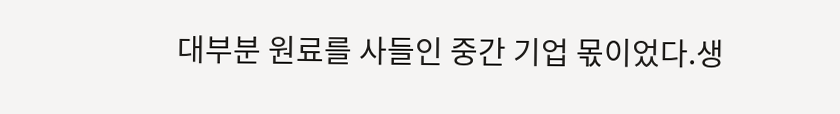대부분 원료를 사들인 중간 기업 몫이었다.생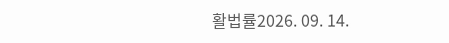활법률2026. 09. 14.